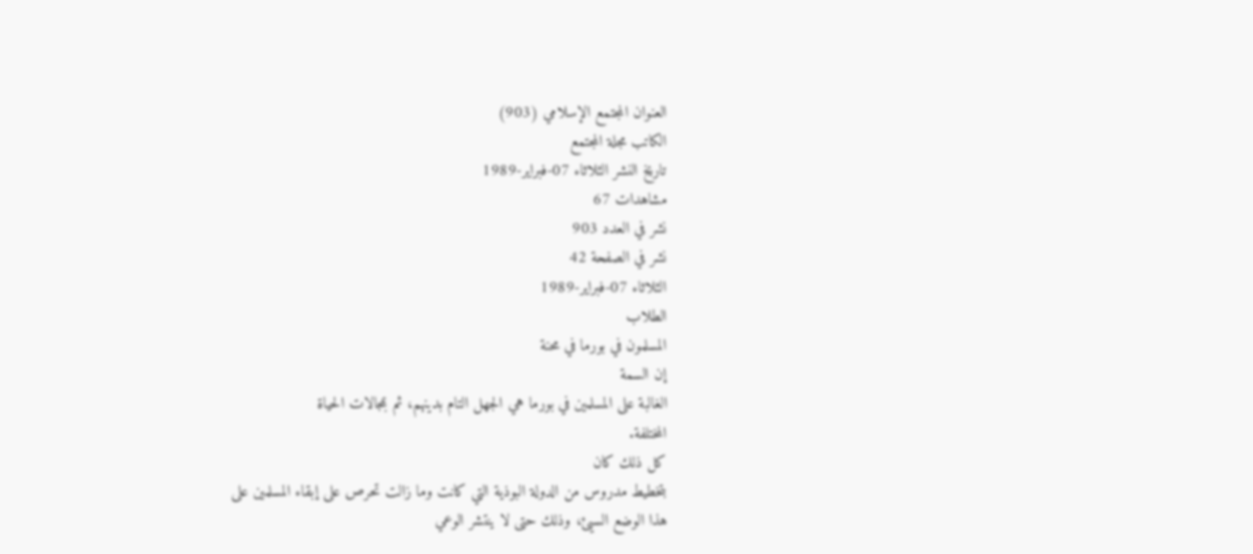العنوان المجتمع الإسلامي (903)
الكاتب مجلة المجتمع
تاريخ النشر الثلاثاء 07-فبراير-1989
مشاهدات 67
نشر في العدد 903
نشر في الصفحة 42
الثلاثاء 07-فبراير-1989
الطلاب
المسلمون في بورما في محنة
إن السمة
الغالبة على المسلمين في بورما هي الجهل التام بدينهم، ثم بمجالات الحياة
المختلفة.
كل ذلك كان
بتخطيط مدروس من الدولة البوذية التي كانت وما زالت تحرص على إبقاء المسلمين على
هذا الوضع السيئ، وذلك حتى لا ينتشر الوعي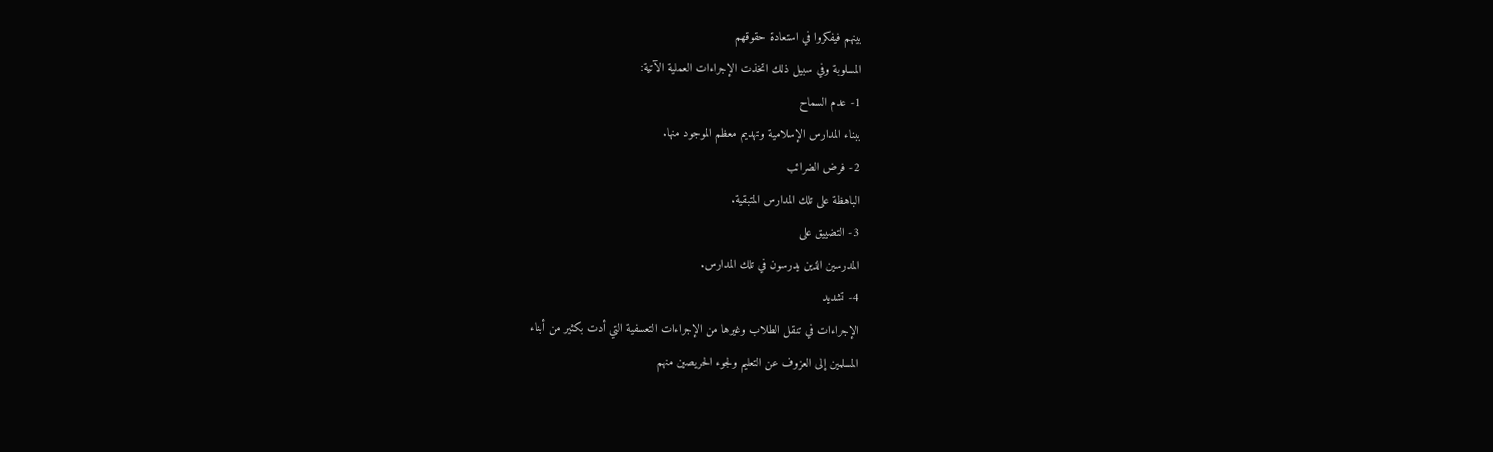بينهم فيفكروا في استعادة حقوقهم
المسلوبة وفي سبيل ذلك اتخذت الإجراءات العملية الآتية:
1- عدم السماح
ببناء المدارس الإسلامية وتهديم معظم الموجود منها.
2- فرض الضرائب
الباهظة على تلك المدارس المتبقية.
3- التضييق على
المدرسين الذين يدرسون في تلك المدارس.
4- تشديد
الإجراءات في تنقل الطلاب وغيرها من الإجراءات التعسفية التي أدت بكثير من أبناء
المسلمين إلى العزوف عن التعليم ولجوء الحريصين منهم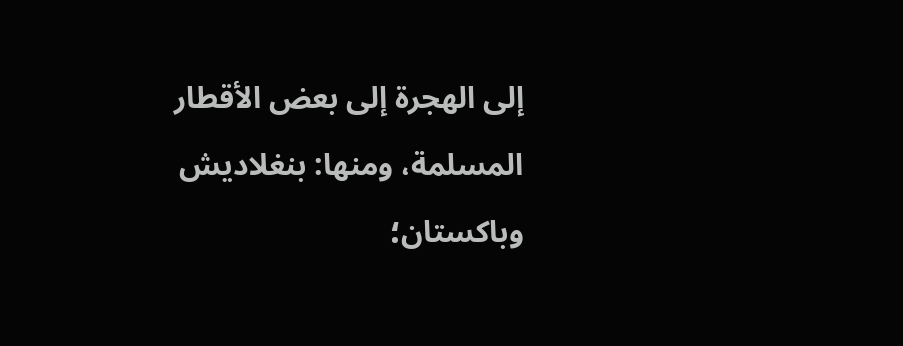إلى الهجرة إلى بعض الأقطار
المسلمة، ومنها: بنغلاديش وباكستان؛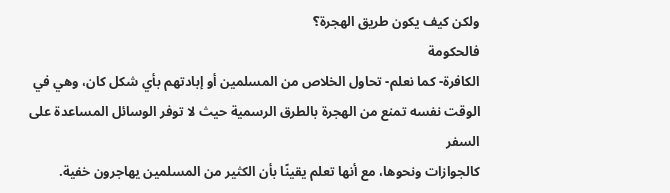ولكن كيف يكون طريق الهجرة؟
فالحكومة
الكافرة- كما نعلم- تحاول الخلاص من المسلمين أو إبادتهم بأي شكل كان، وهي في
الوقت نفسه تمنع من الهجرة بالطرق الرسمية حيث لا توفر الوسائل المساعدة على السفر
كالجوازات ونحوها، مع أنها تعلم يقينًا بأن الكثير من المسلمين يهاجرون خفية.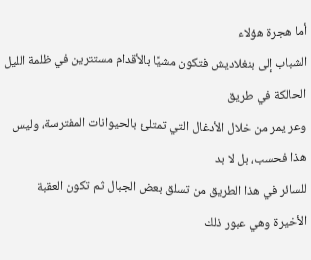أما هجرة هؤلاء
الشباب إلى بنغلاديش فتكون مشيًا بالأقدام مستترين في ظلمة الليل الحالكة في طريق
وعر يمر من خلال الأدغال التي تمتلئ بالحيوانات المفترسة، وليس هذا فحسب، بل لا بد
للسائر في هذا الطريق من تسلق بعض الجبال ثم تكون العقبة الأخيرة وهي عبور ذلك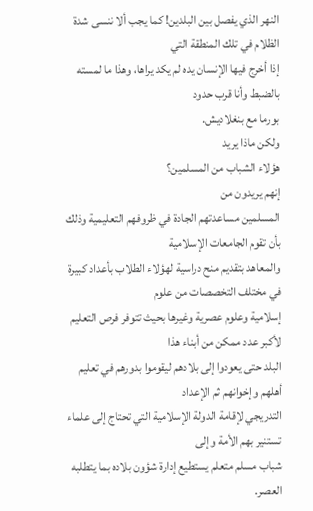النهر الذي يفصل بين البلدين! كما يجب ألا ننسى شدة الظلام في تلك المنطقة التي
إذا أخرج فيها الإنسان يده لم يكد يراها، وهذا ما لمسته بالضبط وأنا قرب حدود
بورما مع بنغلاديش.
ولكن ماذا يريد
هؤلاء الشباب من المسلمين؟
إنهم يريدون من
المسلمين مساعدتهم الجادة في ظروفهم التعليمية وذلك بأن تقوم الجامعات الإسلامية
والمعاهد بتقديم منح دراسية لهؤلاء الطلاب بأعداد كبيرة في مختلف التخصصات من علوم
إسلامية وعلوم عصرية وغيرها بحيث تتوفر فرص التعليم لأكبر عدد ممكن من أبناء هذا
البلد حتى يعودوا إلى بلادهم ليقوموا بدورهم في تعليم أهلهم وإخوانهم ثم الإعداد
التدريجي لإقامة الدولة الإسلامية التي تحتاج إلى علماء تستنير بهم الأمة وإلى
شباب مسلم متعلم يستطيع إدارة شؤون بلاده بما يتطلبه العصر.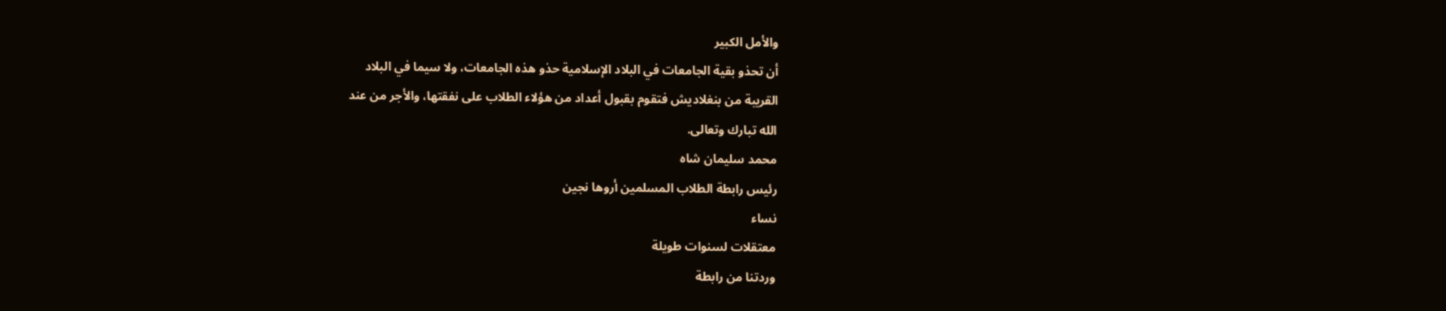والأمل الكبير
أن تحذو بقية الجامعات في البلاد الإسلامية حذو هذه الجامعات، ولا سيما في البلاد
القريبة من بنغلاديش فتقوم بقبول أعداد من هؤلاء الطلاب على نفقتها، والأجر من عند
الله تبارك وتعالى.
محمد سليمان شاه
رئيس رابطة الطلاب المسلمين أروها نجين
نساء
معتقلات لسنوات طويلة
وردتنا من رابطة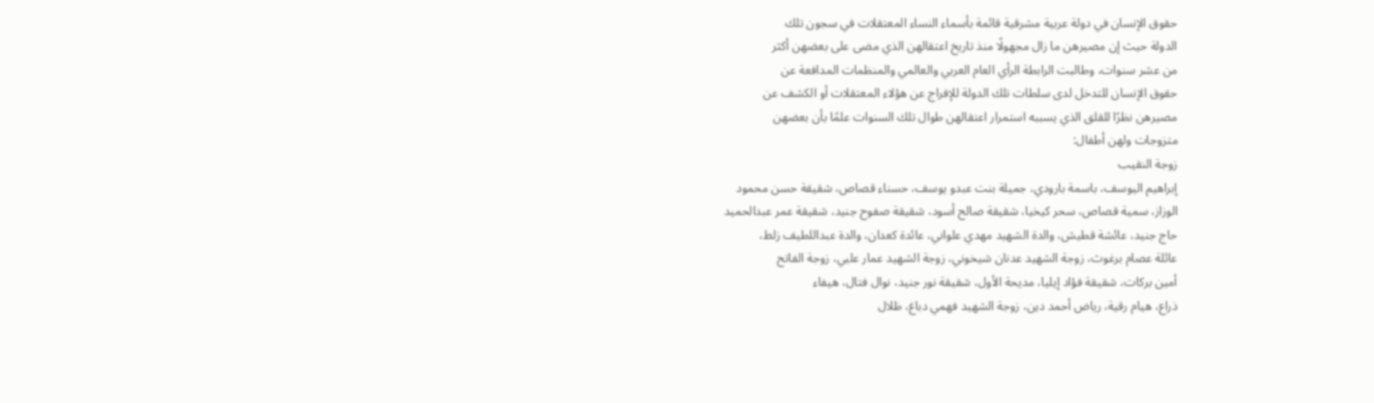حقوق الإنسان في دولة عربية مشرقية قائمة بأسماء النساء المعتقلات في سجون تلك
الدولة حيث إن مصيرهن ما زال مجهولًا منذ تاريخ اعتقالهن الذي مضى على بعضهن أكثر
من عشر سنوات، وطالبت الرابطة الرأي العام العربي والعالمي والمنظمات المدافعة عن
حقوق الإنسان للتدخل لدى سلطات تلك الدولة للإفراج عن هؤلاء المعتقلات أو الكشف عن
مصيرهن نظرًا للقلق الذي يسببه استمرار اعتقالهن طوال تلك السنوات علمًا بأن بعضهن
متزوجات ولهن أطفال:
زوجة النقيب
إبراهيم اليوسف، باسمة بارودي، جميلة بنت عبدو يوسف، حسناء قصاص، شقيقة حسن محمود
الوزاز، سمية قصاص، سحر كيخيا، شقيقة صالح أسود، شقيقة صفوح جنيد، شقيقة عمر عبدالحميد
حاج جنيد، عائشة قطيش، والدة الشهيد مهدي علواني، عائدة كعدان، والدة عبداللطيف زلط،
عائلة عصام برغوث، زوجة الشهيد عدنان شيخوني، زوجة الشهيد عمار علبي، زوجة الفاتح
أمين بركات، شقيقة فؤاد إيليا، مديحة الأول، شقيقة نور جنيد، نوال فتال، هيفاء
ذراع، هيام رقية، رياض أحمد دين، زوجة الشهيد فهمي دباغ، ظلال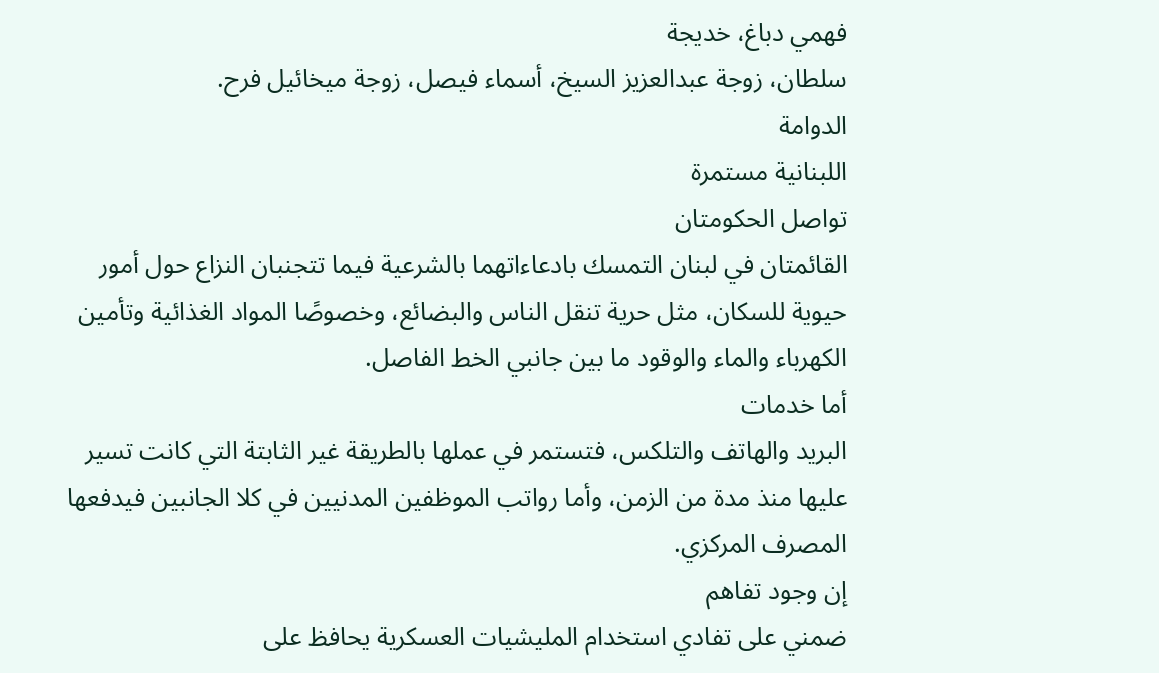فهمي دباغ، خديجة
سلطان، زوجة عبدالعزيز السيخ، أسماء فيصل، زوجة ميخائيل فرح.
الدوامة
اللبنانية مستمرة
تواصل الحكومتان
القائمتان في لبنان التمسك بادعاءاتهما بالشرعية فيما تتجنبان النزاع حول أمور
حيوية للسكان، مثل حرية تنقل الناس والبضائع، وخصوصًا المواد الغذائية وتأمين
الكهرباء والماء والوقود ما بين جانبي الخط الفاصل.
أما خدمات
البريد والهاتف والتلكس، فتستمر في عملها بالطريقة غير الثابتة التي كانت تسير
عليها منذ مدة من الزمن، وأما رواتب الموظفين المدنيين في كلا الجانبين فيدفعها
المصرف المركزي.
إن وجود تفاهم
ضمني على تفادي استخدام المليشيات العسكرية يحافظ على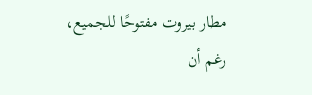مطار بيروت مفتوحًا للجميع،
رغم أن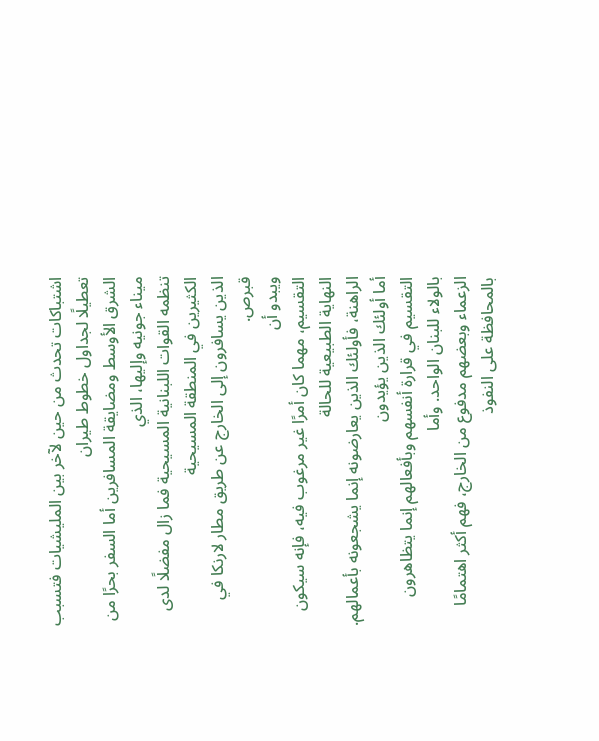اشتباكات تحدث من حين لآخر بين المليشيات فتسبب تعطيلًا لجداول خطوط طيران
الشرق الأوسط ومضايقة المسافرين أما السفر بحرًا من ميناء جونيه وإليها، الذي
تنظمه القوات اللبنانية المسيحية فما زال مفضلًا لدى الكثيرين في المنطقة المسيحية
الذين يسافرون إلى الخارج عن طريق مطار لارنكا في قبرص.
ويبدو أن
التقسيم، مهما كان أمرًا غير مرغوب فيه، فإنه سيكون النهاية الطبيعية للحالة
الراهنة، فأولئك الذين يعارضونه إنما يشجعونه بأعمالهم. أما أولئك الذين يؤيدون
التقسيم في قرارة أنفسهم وبأفعالهم إنما يتظاهرون بالولاء للبنان الواحد. وأما
الزعماء وبعضهم مدفوع من الخارج، فهم أكثر اهتمامًا بالمحافظة على النفوذ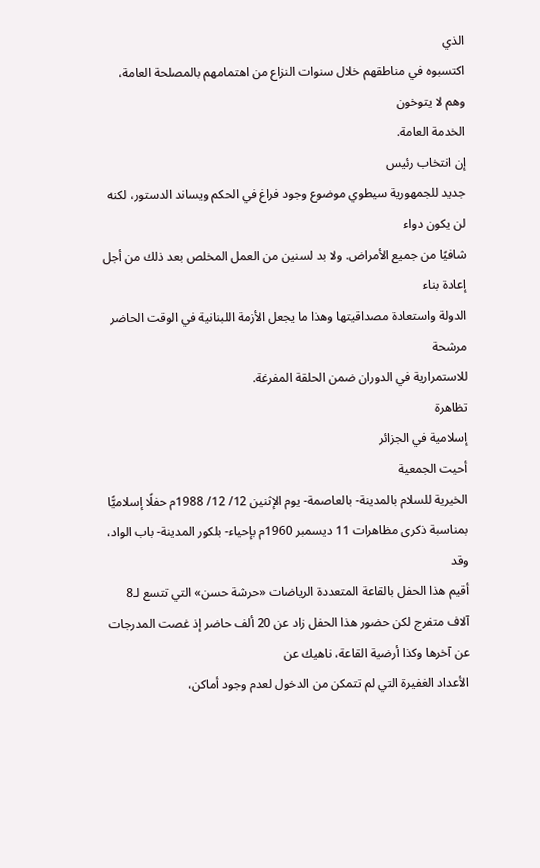الذي
اكتسبوه في مناطقهم خلال سنوات النزاع من اهتمامهم بالمصلحة العامة، وهم لا يتوخون
الخدمة العامة.
إن انتخاب رئيس
جديد للجمهورية سيطوي موضوع وجود فراغ في الحكم ويساند الدستور، لكنه لن يكون دواء
شافيًا من جميع الأمراض. ولا بد لسنين من العمل المخلص بعد ذلك من أجل إعادة بناء
الدولة واستعادة مصداقيتها وهذا ما يجعل الأزمة اللبنانية في الوقت الحاضر مرشحة
للاستمرارية في الدوران ضمن الحلقة المفرغة.
تظاهرة
إسلامية في الجزائر
أحيت الجمعية
الخيرية للسلام بالمدينة- بالعاصمة- يوم الإثنين 12/ 12/ 1988م حفلًا إسلاميًّا
بمناسبة ذكرى مظاهرات 11 ديسمبر 1960م بإحياء- بلكور المدينة- باب الواد، وقد
أقيم هذا الحفل بالقاعة المتعددة الرياضات «حرشة حسن» التي تتسع لـ8 آلاف متفرج لكن حضور هذا الحفل زاد عن 20 ألف حاضر إذ غصت المدرجات عن آخرها وكذا أرضية القاعة، ناهيك عن
الأعداد الغفيرة التي لم تتمكن من الدخول لعدم وجود أماكن،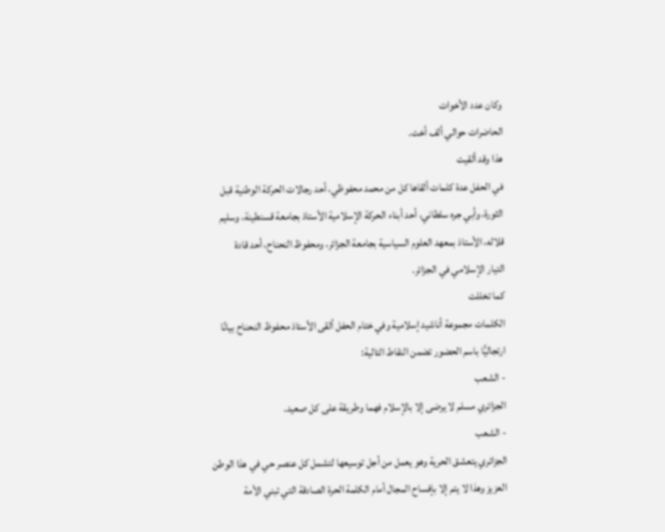وكان عدد الأخوات
الحاضرات حوالي ألف أخت.
هذا وقد ألقيت
في الحفل عدة كلمات ألقاها كل من محمد محفوظي، أحد رجالات الحركة الوطنية قبل
الثورة، وأبي جره سلطاني، أحد أبناء الحركة الإسلامية الأستاذ بجامعة قسنطينة، وسليم
قلاله، الأستاذ بمعهد العلوم السياسية بجامعة الجزائر، ومحفوظ النحناح، أحد قادة
التيار الإسلامي في الجزائر.
كما تخللت
الكلمات مجموعة أناشيد إسلامية وفي ختام الحفل ألقى الأستاذ محفوظ النحناح بيانًا
ارتجاليًّا باسم الحضور تضمن النقاط التالية:
- الشعب
الجزائري مسلم لا يرضى إلا بالإسلام فهما وطريقة على كل صعيد.
- الشعب
الجزائري يتعشق الحرية وهو يعمل من أجل توسيعها لتشمل كل عنصر حي في هذا الوطن
العزيز وهذا لا يتم إلا بإفساح المجال أمام الكلمة الحرة الصادقة التي تبني الأمة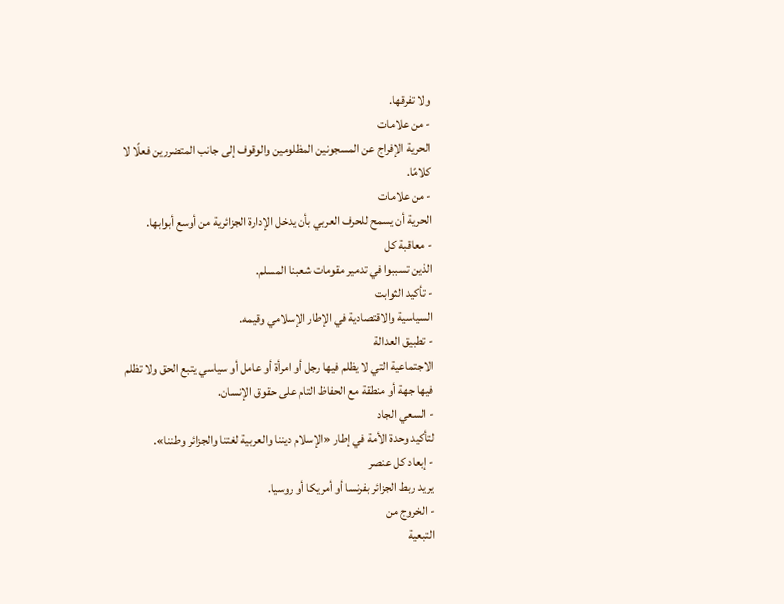ولا تفرقها.
- من علامات
الحرية الإفراج عن المسجونين المظلومين والوقوف إلى جانب المتضررين فعلًا لا
كلامًا.
- من علامات
الحرية أن يسمح للحرف العربي بأن يدخل الإدارة الجزائرية من أوسع أبوابها.
- معاقبة كل
الذين تسببوا في تدمير مقومات شعبنا المسلم.
- تأكيد الثوابت
السياسية والاقتصادية في الإطار الإسلامي وقيمه.
- تطبيق العدالة
الاجتماعية التي لا يظلم فيها رجل أو امرأة أو عامل أو سياسي يتبع الحق ولا تظلم
فيها جهة أو منطقة مع الحفاظ التام على حقوق الإنسان.
- السعي الجاد
لتأكيد وحدة الأمة في إطار «الإسلام ديننا والعربية لغتنا والجزائر وطننا».
- إبعاد كل عنصر
يريد ربط الجزائر بفرنسا أو أمريكا أو روسيا.
- الخروج من
التبعية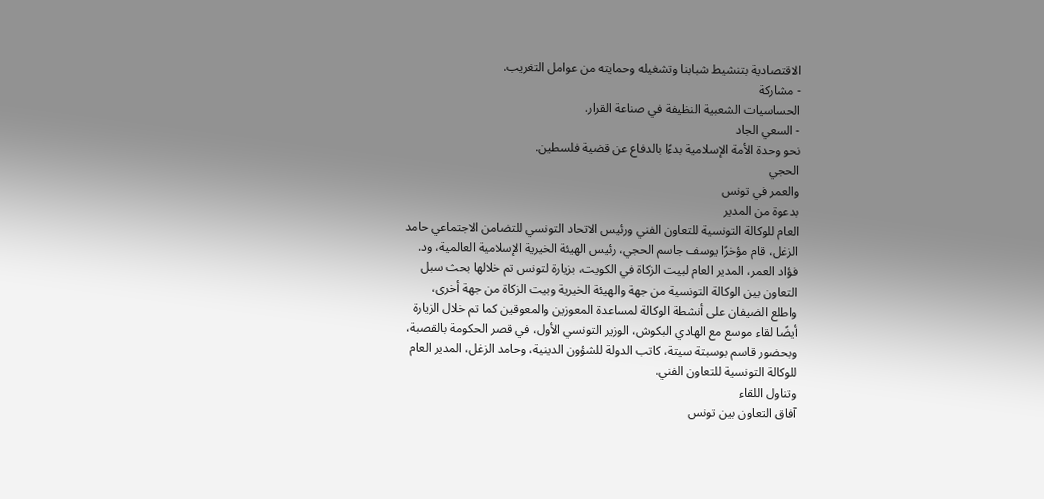الاقتصادية بتنشيط شبابنا وتشغيله وحمايته من عوامل التغريب.
- مشاركة
الحساسيات الشعبية النظيفة في صناعة القرار.
- السعي الجاد
نحو وحدة الأمة الإسلامية بدءًا بالدفاع عن قضية فلسطين.
الحجي
والعمر في تونس
بدعوة من المدير
العام للوكالة التونسية للتعاون الفني ورئيس الاتحاد التونسي للتضامن الاجتماعي حامد
الزغل، قام مؤخرًا يوسف جاسم الحجي، رئيس الهيئة الخيرية الإسلامية العالمية، ود.
فؤاد العمر، المدير العام لبيت الزكاة في الكويت، بزيارة لتونس تم خلالها بحث سبل
التعاون بين الوكالة التونسية من جهة والهيئة الخيرية وبيت الزكاة من جهة أخرى،
واطلع الضيفان على أنشطة الوكالة لمساعدة المعوزين والمعوقين كما تم خلال الزيارة
أيضًا لقاء موسع مع الهادي البكوش، الوزير التونسي الأول، في قصر الحكومة بالقصبة،
وبحضور قاسم بوسبتة سيتة، كاتب الدولة للشؤون الدينية، وحامد الزغل، المدير العام
للوكالة التونسية للتعاون الفني.
وتناول اللقاء
آفاق التعاون بين تونس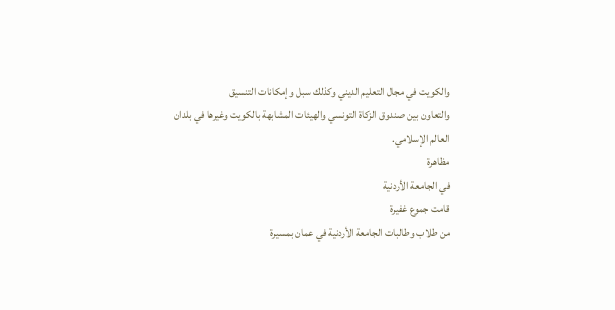والكويت في مجال التعليم الديني وكذلك سبل وإمكانات التنسيق
والتعاون بين صندوق الزكاة التونسي والهيئات المشابهة بالكويت وغيرها في بلدان
العالم الإسلامي.
مظاهرة
في الجامعة الأردنية
قامت جموع غفيرة
من طلاب وطالبات الجامعة الأردنية في عمان بمسيرة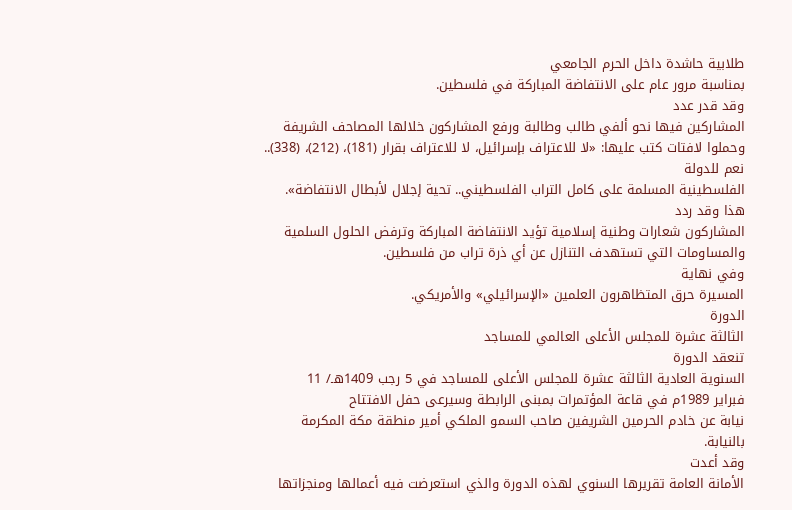طلابية حاشدة داخل الحرم الجامعي
بمناسبة مرور عام على الانتفاضة المباركة في فلسطين.
وقد قدر عدد
المشاركين فيها نحو ألفي طالب وطالبة ورفع المشاركون خلالها المصاحف الشريفة
وحملوا لافتات كتب عليها: «لا للاعتراف بإسرائيل، لا للاعتراف بقرار (181)، (212)، (338)..
نعم للدولة
الفلسطينية المسلمة على كامل التراب الفلسطيني.. تحية إجلال لأبطال الانتفاضة».
هذا وقد ردد
المشاركون شعارات وطنية إسلامية تؤيد الانتفاضة المباركة وترفض الحلول السلمية
والمساومات التي تستهدف التنازل عن أي ذرة تراب من فلسطين.
وفي نهاية
المسيرة حرق المتظاهرون العلمين «الإسرائيلي» والأمريكي.
الدورة
الثالثة عشرة للمجلس الأعلى العالمي للمساجد
تنعقد الدورة
السنوية العادية الثالثة عشرة للمجلس الأعلى للمساجد في 5 رجب 1409هـ/ 11
فبراير 1989م في قاعة المؤتمرات بمبنى الرابطة وسيرعى حفل الافتتاح
نيابة عن خادم الحرمين الشريفين صاحب السمو الملكي أمير منطقة مكة المكرمة
بالنيابة.
وقد أعدت
الأمانة العامة تقريرها السنوي لهذه الدورة والذي استعرضت فيه أعمالها ومنجزاتها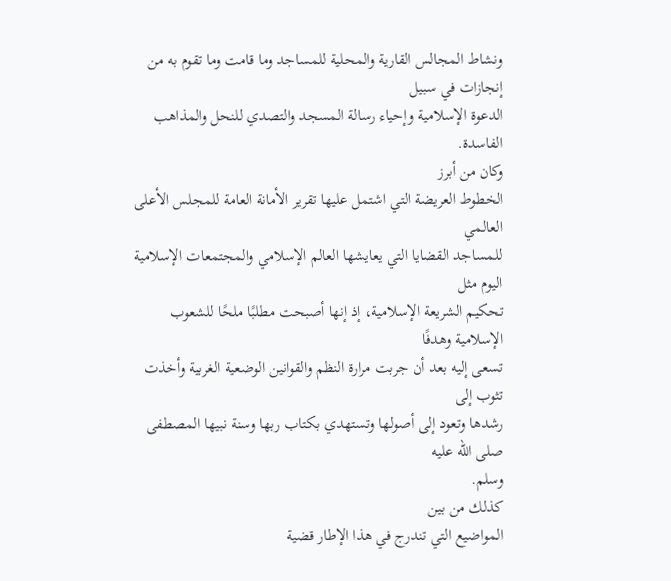ونشاط المجالس القارية والمحلية للمساجد وما قامت وما تقوم به من إنجازات في سبيل
الدعوة الإسلامية وإحياء رسالة المسجد والتصدي للنحل والمذاهب الفاسدة.
وكان من أبرز
الخطوط العريضة التي اشتمل عليها تقرير الأمانة العامة للمجلس الأعلى العالمي
للمساجد القضايا التي يعايشها العالم الإسلامي والمجتمعات الإسلامية اليوم مثل
تحكيم الشريعة الإسلامية، إذ إنها أصبحت مطلبًا ملحًا للشعوب الإسلامية وهدفًا
تسعى إليه بعد أن جربت مرارة النظم والقوانين الوضعية الغربية وأخذت تثوب إلى
رشدها وتعود إلى أصولها وتستهدي بكتاب ربها وسنة نبيها المصطفى صلى الله عليه
وسلم.
كذلك من بين
المواضيع التي تندرج في هذا الإطار قضية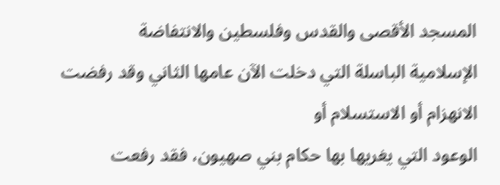المسجد الأقصى والقدس وفلسطين والانتفاضة
الإسلامية الباسلة التي دخلت الآن عامها الثاني وقد رفضت الانهزام أو الاستسلام أو
الوعود التي يغريها بها حكام بني صهيون، فقد رفعت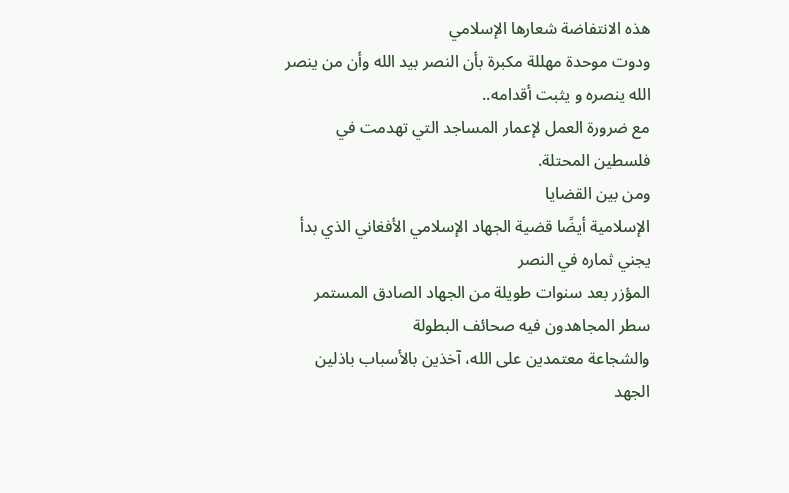هذه الانتفاضة شعارها الإسلامي
ودوت موحدة مهللة مكبرة بأن النصر بيد الله وأن من ينصر الله ينصره و يثبت أقدامه..
مع ضرورة العمل لإعمار المساجد التي تهدمت في فلسطين المحتلة.
ومن بين القضايا
الإسلامية أيضًا قضية الجهاد الإسلامي الأفغاني الذي بدأ يجني ثماره في النصر
المؤزر بعد سنوات طويلة من الجهاد الصادق المستمر سطر المجاهدون فيه صحائف البطولة
والشجاعة معتمدين على الله، آخذين بالأسباب باذلين الجهد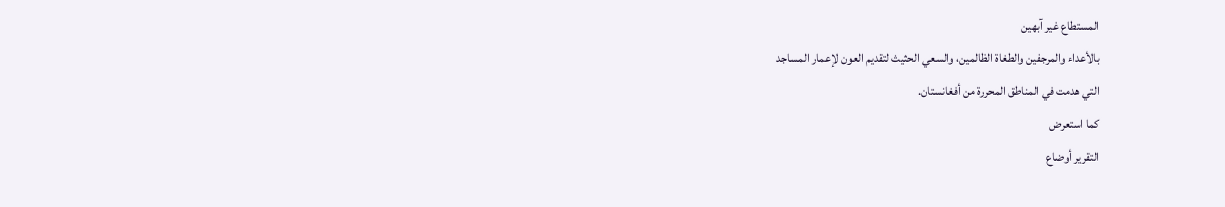المستطاع غير آبهين
بالأعداء والمرجفين والطغاة الظالمين، والسعي الحثيث لتقديم العون لإعمار المساجد
التي هدمت في المناطق المحررة من أفغانستان.
كما استعرض
التقرير أوضاع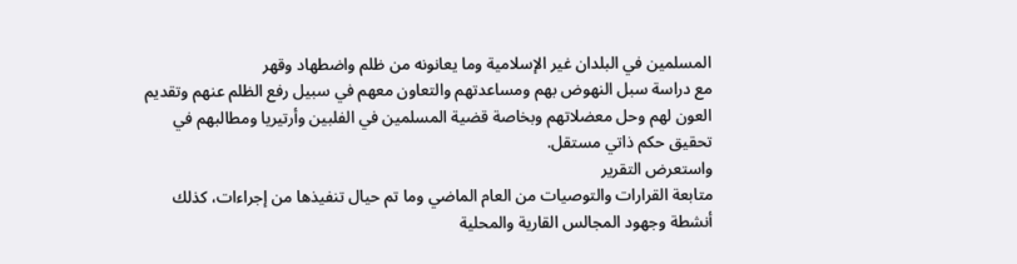المسلمين في البلدان غير الإسلامية وما يعانونه من ظلم واضطهاد وقهر
مع دراسة سبل النهوض بهم ومساعدتهم والتعاون معهم في سبيل رفع الظلم عنهم وتقديم
العون لهم وحل معضلاتهم وبخاصة قضية المسلمين في الفلبين وأرتيريا ومطالبهم في
تحقيق حكم ذاتي مستقل.
واستعرض التقرير
متابعة القرارات والتوصيات من العام الماضي وما تم حيال تنفيذها من إجراءات، كذلك
أنشطة وجهود المجالس القارية والمحلية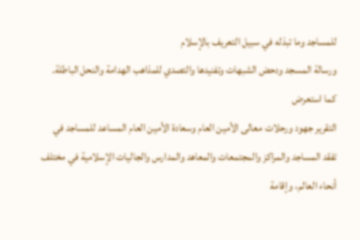للمساجد وما تبذله في سبيل التعريف بالإسلام
ورسالة المسجد ودحض الشبهات وتفنيدها والتصدي للمذاهب الهدامة والنحل الباطلة.
كما استعرض
التقرير جهود ورحلات معالى الأمين العام وسعادة الأمين العام المساعد للمساجد في
تفقد المساجد والمراكز والمجتمعات والمعاهد والمدارس والجاليات الإسلامية في مختلف
أنحاء العالم، وإقامة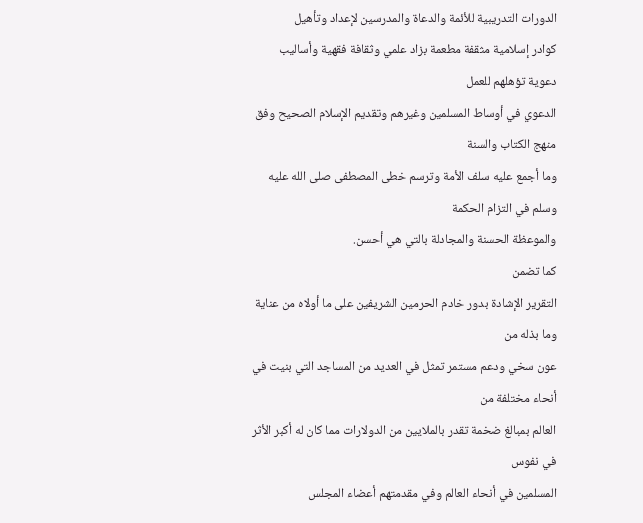الدورات التدريبية للأئمة والدعاة والمدرسين لإعداد وتأهيل
كوادر إسلامية مثقفة مطعمة بزاد علمي وثقافة فقهية وأساليب دعوية تؤهلهم للعمل
الدعوي في أوساط المسلمين وغيرهم وتقديم الإسلام الصحيح وفق منهج الكتاب والسنة
وما أجمع عليه سلف الأمة وترسم خطى المصطفى صلى الله عليه وسلم في التزام الحكمة
والموعظة الحسنة والمجادلة بالتي هي أحسن.
كما تضمن
التقرير الإشادة بدور خادم الحرمين الشريفين على ما أولاه من عناية وما بذله من
عون سخي ودعم مستمر تمثل في العديد من المساجد التي بنيت في أنحاء مختلفة من
العالم بمبالغ ضخمة تقدر بالملايين من الدولارات مما كان له أكبر الأثر في نفوس
المسلمين في أنحاء العالم وفي مقدمتهم أعضاء المجلس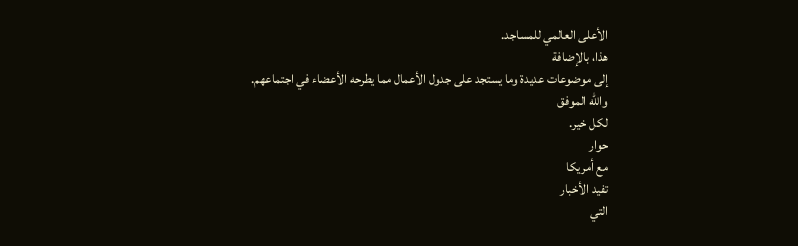الأعلى العالمي للمساجد.
هذا، بالإضافة
إلى موضوعات عديدة وما يستجد على جدول الأعمال مما يطرحه الأعضاء في اجتماعهم.
والله الموفق
لكل خير.
حوار
مع أمريكا
تفيد الأخبار
التي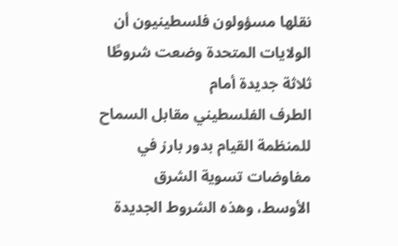نقلها مسؤولون فلسطينيون أن الولايات المتحدة وضعت شروطًا ثلاثة جديدة أمام
الطرف الفلسطيني مقابل السماح للمنظمة القيام بدور بارز في مفاوضات تسوية الشرق
الأوسط، وهذه الشروط الجديدة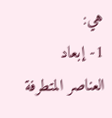هي:
1- إبعاد
العناصر المتطرفة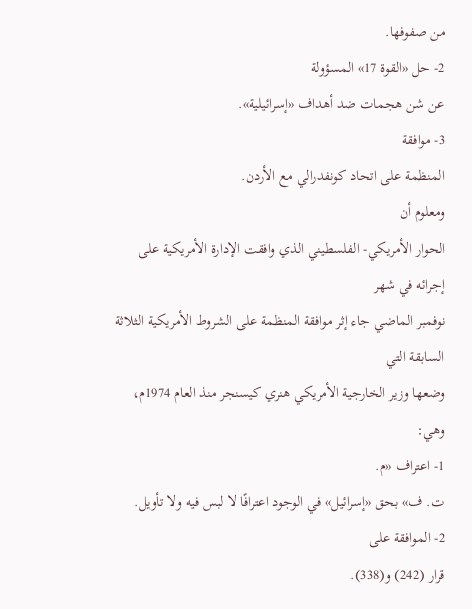من صفوفها.
2- حل «القوة 17» المسؤولة
عن شن هجمات ضد أهداف «إسرائيلية».
3- موافقة
المنظمة على اتحاد كونفدرالي مع الأردن.
ومعلوم أن
الحوار الأمريكي- الفلسطيني الذي وافقت الإدارة الأمريكية على إجرائه في شهر
نوفمبر الماضي جاء إثر موافقة المنظمة على الشروط الأمريكية الثلاثة السابقة التي
وضعها وزير الخارجية الأمريكي هنري كيسنجر منذ العام 1974م، وهي:
1- اعتراف «م.
ت. ف» بحق «إسرائيل» في الوجود اعترافًا لا لبس فيه ولا تأويل.
2- الموافقة على
قرار (242) و(338).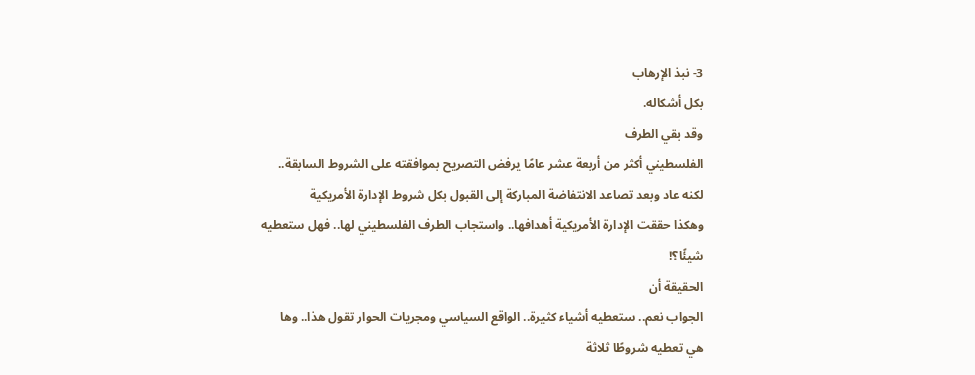3- نبذ الإرهاب
بكل أشكاله.
وقد بقي الطرف
الفلسطيني أكثر من أربعة عشر عامًا يرفض التصريح بموافقته على الشروط السابقة..
لكنه عاد وبعد تصاعد الانتفاضة المباركة إلى القبول بكل شروط الإدارة الأمريكية
وهكذا حققت الإدارة الأمريكية أهدافها.. واستجاب الطرف الفلسطيني لها.. فهل ستعطيه
شيئًا؟!
الحقيقة أن
الجواب نعم.. ستعطيه أشياء كثيرة.. الواقع السياسي ومجريات الحوار تقول هذا.. وها
هي تعطيه شروطًا ثلاثة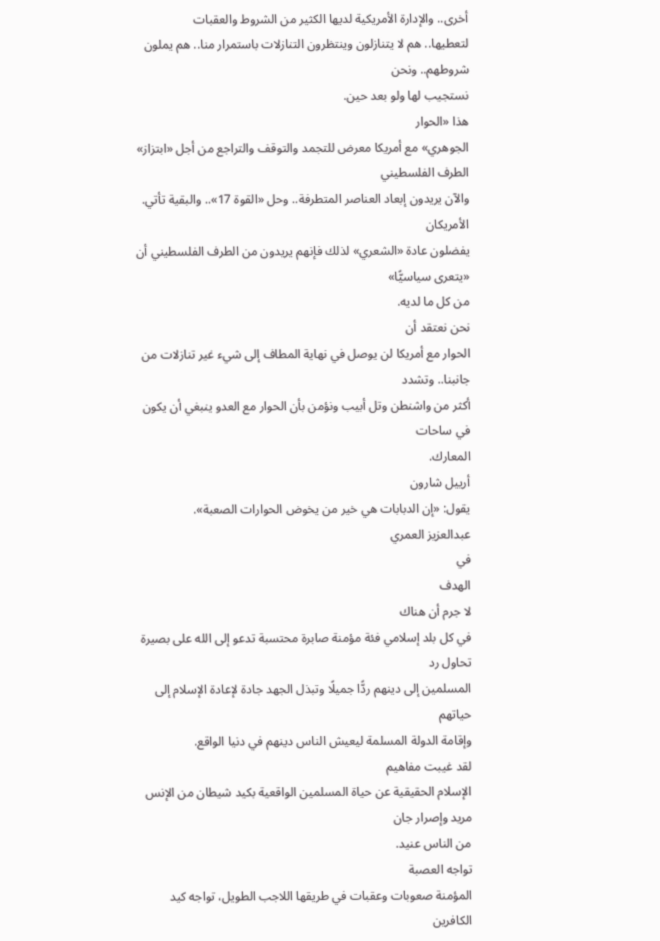أخرى.. والإدارة الأمريكية لديها الكثير من الشروط والعقبات
لتعطيها.. هم لا يتنازلون وينتظرون التنازلات باستمرار منا.. هم يملون شروطهم.. ونحن
نستجيب لها ولو بعد حين.
هذا «الحوار
الجوهري» مع أمريكا معرض للتجمد والتوقف والتراجع من أجل «ابتزاز» الطرف الفلسطيني
والآن يريدون إبعاد العناصر المتطرفة.. وحل «القوة 17».. والبقية تأتي.
الأمريكان
يفضلون عادة «الشعري» لذلك فإنهم يريدون من الطرف الفلسطيني أن «يتعرى سياسيًّا»
من كل ما لديه.
نحن نعتقد أن
الحوار مع أمريكا لن يوصل في نهاية المطاف إلى شيء غير تنازلات من جانبنا.. وتشدد
أكثر من واشنطن وتل أبيب ونؤمن بأن الحوار مع العدو ينبغي أن يكون في ساحات
المعارك.
أرييل شارون
يقول: «إن الدبابات هي خير من يخوض الحوارات الصعبة».
عبدالعزيز العمري
في
الهدف
لا جرم أن هناك
في كل بلد إسلامي فئة مؤمنة صابرة محتسبة تدعو إلى الله على بصيرة تحاول رد
المسلمين إلى دينهم ردًّا جميلًا وتبذل الجهد جادة لإعادة الإسلام إلى حياتهم
وإقامة الدولة المسلمة ليعيش الناس دينهم في دنيا الواقع.
لقد غيبت مفاهيم
الإسلام الحقيقية عن حياة المسلمين الواقعية بكيد شيطان من الإنس مريد وإصرار جان
من الناس عنيد.
تواجه العصبة
المؤمنة صعوبات وعقبات في طريقها اللاجب الطويل، تواجه كيد الكافرين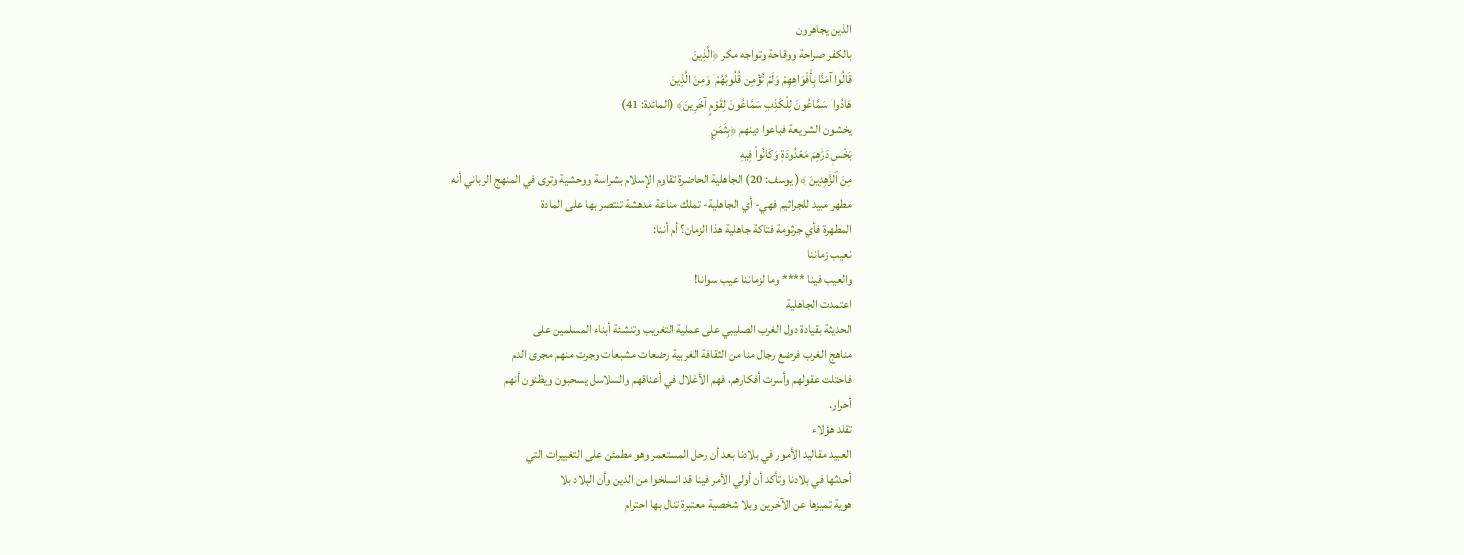الذين يجاهرون
بالكفر صراحة ووقاحة وتواجه مكر ﴿الَّذِينَ
قَالُوا آمَنَّا بِأَفْوَاهِهِمْ وَلَمْ تُؤْمِن قُلُوبُهُمْ ۛ وَمِنَ الَّذِينَ
هَادُوا ۛ سَمَّاعُونَ لِلْكَذِبِ سَمَّاعُونَ لِقَوْمٍ آخَرِينَ﴾ (المائدة: 41)
يخشون الشريعة فباعوا دينهم ﴿بِثَمَنِۭ
بَخۡسٖ دَرَٰهِمَ مَعۡدُودَةٖ وَكَانُواْ فِيهِ
مِنَ ٱلزَّٰهِدِينَ ﴾( يوسف: 20) الجاهلية الحاضرة تقاوم الإسلام بشراسة ووحشية وترى في المنهج الرباني أنه
مطهر مبيد للجراثيم فهي- أي الجاهلية- تملك مناعة مدهشة تنتصر بها على المادة
المطهرة فأي جرثومة فتاكة جاهلية هذا الزمان؟ أم أننا:
نعيب زماننا
والعيب فينا **** وما لزماننا عيب سوانا!
اعتمدت الجاهلية
الحديثة بقيادة دول الغرب الصليبي على عملية التغريب وتنشئة أبناء المسلمين على
مناهج الغرب فرضع رجال منا من الثقافة الغربية رضعات مشبعات وجرت منهم مجرى الدم
فاحتلت عقولهم وأسرت أفكارهم، فهم الأغلال في أعناقهم والسلاسل يسحبون ويظنون أنهم
أحرار.
تقلد هؤلاء
العبيد مقاليد الأمور في بلادنا بعد أن رحل المستعمر وهو مطمئن على التغييرات التي
أحدثها في بلادنا وتأكد أن أولي الأمر فينا قد انسلخوا من الدين وأن البلاد بلا
هوية تميزها عن الآخرين وبلا شخصية معتبرة تنال بها احترام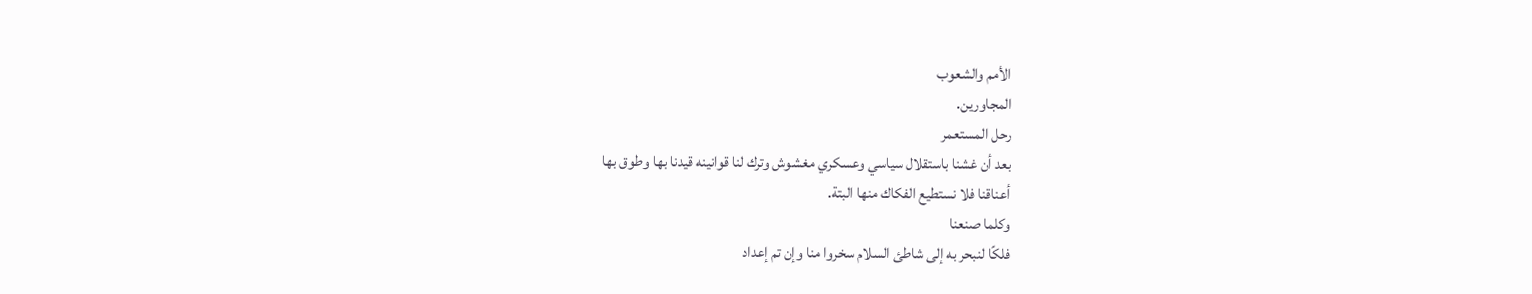الأمم والشعوب
المجاورين.
رحل المستعمر
بعد أن غشنا باستقلال سياسي وعسكري مغشوش وترك لنا قوانينه قيدنا بها وطوق بها
أعناقنا فلا نستطيع الفكاك منها البتة.
وكلما صنعنا
فلكًا لنبحر به إلى شاطئ السلام سخروا منا وإن تم إعداد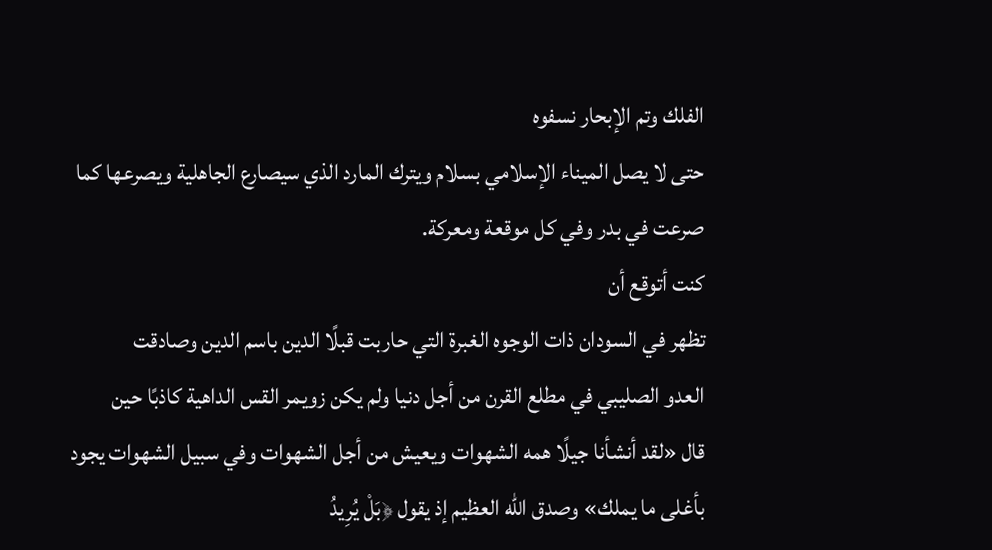الفلك وتم الإبحار نسفوه
حتى لا يصل الميناء الإسلامي بسلام ويترك المارد الذي سيصارع الجاهلية ويصرعها كما
صرعت في بدر وفي كل موقعة ومعركة.
كنت أتوقع أن
تظهر في السودان ذات الوجوه الغبرة التي حاربت قبلًا الدين باسم الدين وصادقت
العدو الصليبي في مطلع القرن من أجل دنيا ولم يكن زويمر القس الداهية كاذبًا حين
قال «لقد أنشأنا جيلًا همه الشهوات ويعيش من أجل الشهوات وفي سبيل الشهوات يجود
بأغلى ما يملك» وصدق الله العظيم إذ يقول ﴿بَلْ يُرِيدُ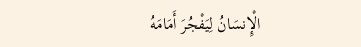الْإِنسَانُ لِيَفْجُرَ أَمَامَهُ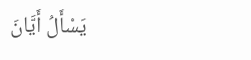يَسْأَلُ أَيَّانَ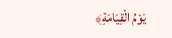يَوْمُ الْقِيَامَةِ﴾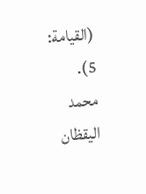(القيامة: 5).
محمد اليقظان